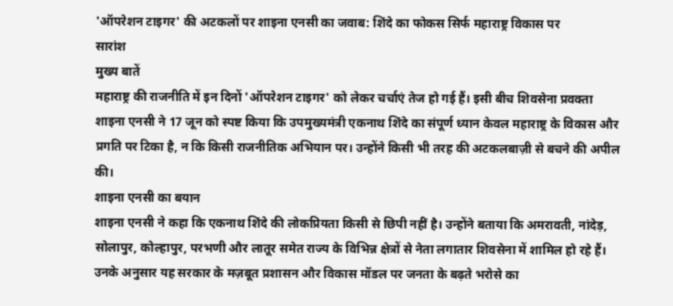'ऑपरेशन टाइगर' की अटकलों पर शाइना एनसी का जवाब: शिंदे का फोकस सिर्फ महाराष्ट्र विकास पर
सारांश
मुख्य बातें
महाराष्ट्र की राजनीति में इन दिनों 'ऑपरेशन टाइगर' को लेकर चर्चाएं तेज हो गई हैं। इसी बीच शिवसेना प्रवक्ता शाइना एनसी ने 17 जून को स्पष्ट किया कि उपमुख्यमंत्री एकनाथ शिंदे का संपूर्ण ध्यान केवल महाराष्ट्र के विकास और प्रगति पर टिका है, न कि किसी राजनीतिक अभियान पर। उन्होंने किसी भी तरह की अटकलबाज़ी से बचने की अपील की।
शाइना एनसी का बयान
शाइना एनसी ने कहा कि एकनाथ शिंदे की लोकप्रियता किसी से छिपी नहीं है। उन्होंने बताया कि अमरावती, नांदेड़, सोलापुर, कोल्हापुर, परभणी और लातूर समेत राज्य के विभिन्न क्षेत्रों से नेता लगातार शिवसेना में शामिल हो रहे हैं। उनके अनुसार यह सरकार के मज़बूत प्रशासन और विकास मॉडल पर जनता के बढ़ते भरोसे का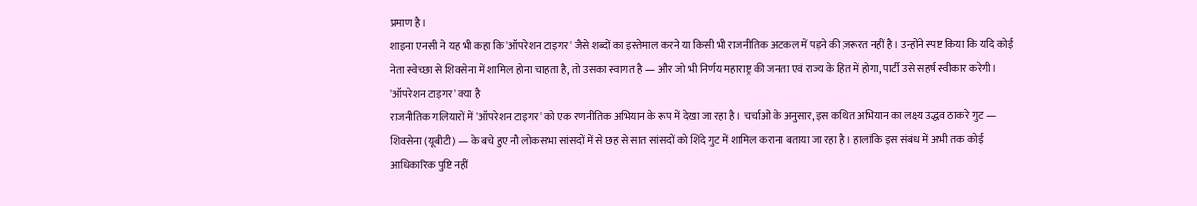प्रमाण है।
शाइना एनसी ने यह भी कहा कि 'ऑपरेशन टाइगर' जैसे शब्दों का इस्तेमाल करने या किसी भी राजनीतिक अटकल में पड़ने की ज़रूरत नहीं है। उन्होंने स्पष्ट किया कि यदि कोई नेता स्वेच्छा से शिवसेना में शामिल होना चाहता है, तो उसका स्वागत है — और जो भी निर्णय महाराष्ट्र की जनता एवं राज्य के हित में होगा, पार्टी उसे सहर्ष स्वीकार करेगी।
'ऑपरेशन टाइगर' क्या है
राजनीतिक गलियारों में 'ऑपरेशन टाइगर' को एक रणनीतिक अभियान के रूप में देखा जा रहा है। चर्चाओं के अनुसार, इस कथित अभियान का लक्ष्य उद्धव ठाकरे गुट — शिवसेना (यूबीटी) — के बचे हुए नौ लोकसभा सांसदों में से छह से सात सांसदों को शिंदे गुट में शामिल कराना बताया जा रहा है। हालांकि इस संबंध में अभी तक कोई आधिकारिक पुष्टि नहीं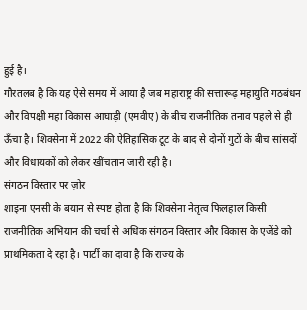हुई है।
गौरतलब है कि यह ऐसे समय में आया है जब महाराष्ट्र की सत्तारूढ़ महायुति गठबंधन और विपक्षी महा विकास आघाड़ी (एमवीए) के बीच राजनीतिक तनाव पहले से ही ऊँचा है। शिवसेना में 2022 की ऐतिहासिक टूट के बाद से दोनों गुटों के बीच सांसदों और विधायकों को लेकर खींचतान जारी रही है।
संगठन विस्तार पर ज़ोर
शाइना एनसी के बयान से स्पष्ट होता है कि शिवसेना नेतृत्व फिलहाल किसी राजनीतिक अभियान की चर्चा से अधिक संगठन विस्तार और विकास के एजेंडे को प्राथमिकता दे रहा है। पार्टी का दावा है कि राज्य के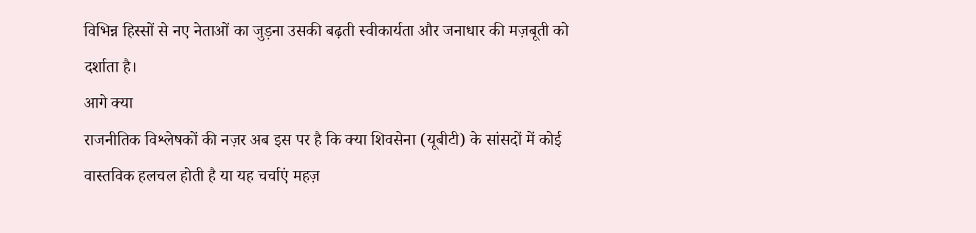विभिन्न हिस्सों से नए नेताओं का जुड़ना उसकी बढ़ती स्वीकार्यता और जनाधार की मज़बूती को दर्शाता है।
आगे क्या
राजनीतिक विश्लेषकों की नज़र अब इस पर है कि क्या शिवसेना (यूबीटी) के सांसदों में कोई वास्तविक हलचल होती है या यह चर्चाएं महज़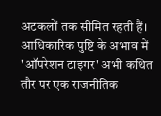अटकलों तक सीमित रहती हैं। आधिकारिक पुष्टि के अभाव में 'ऑपरेशन टाइगर' अभी कथित तौर पर एक राजनीतिक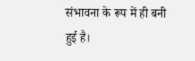संभावना के रूप में ही बनी हुई है।